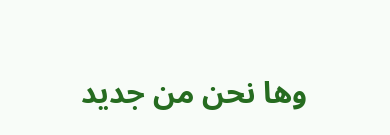وها نحن من جديد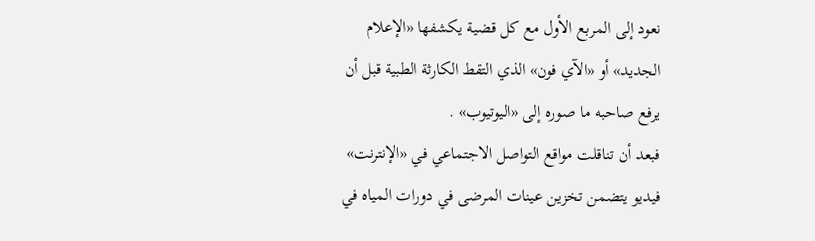نعود إلى المربع الأول مع كل قضية يكشفها «الإعلام الجديد» أو «الآي فون» الذي التقط الكارثة الطبية قبل أن يرفع صاحبه ما صوره إلى «اليوتيوب» .
فبعد أن تناقلت مواقع التواصل الاجتماعي في «الإنترنت» فيديو يتضمن تخزين عينات المرضى في دورات المياه في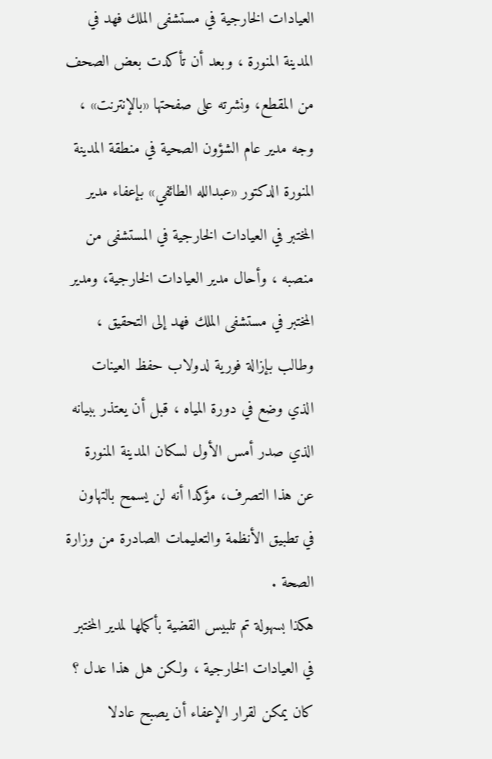العيادات الخارجية في مستشفى الملك فهد في المدينة المنورة ، وبعد أن تأكدت بعض الصحف من المقطع، ونشرته على صفحتها «بالإنترنت» ، وجه مدير عام الشؤون الصحية في منطقة المدينة المنورة الدكتور «عبدالله الطائفي» بإعفاء مدير المختبر في العيادات الخارجية في المستشفى من منصبه ، وأحال مدير العيادات الخارجية، ومدير المختبر في مستشفى الملك فهد إلى التحقيق ، وطالب بإزالة فورية لدولاب حفظ العينات الذي وضع في دورة المياه ، قبل أن يعتذر ببيانه الذي صدر أمس الأول لسكان المدينة المنورة عن هذا التصرف، مؤكدا أنه لن يسمح بالتهاون في تطبيق الأنظمة والتعليمات الصادرة من وزارة الصحة .
هكذا بسهولة تم تلبيس القضية بأكملها لمدير المختبر في العيادات الخارجية ، ولكن هل هذا عدل ؟
كان يمكن لقرار الإعفاء أن يصبح عادلا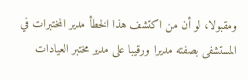ومقبولا، لو أن من اكتشف هذا الخطأ مدير المختبرات في المستشفى بصفته مديرا ورقيبا على مدير مختبر العيادات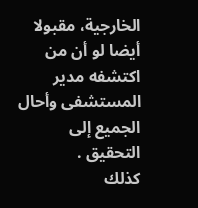الخارجية، مقبولا أيضا لو أن من اكتشفه مدير المستشفى وأحال الجميع إلى التحقيق .
كذلك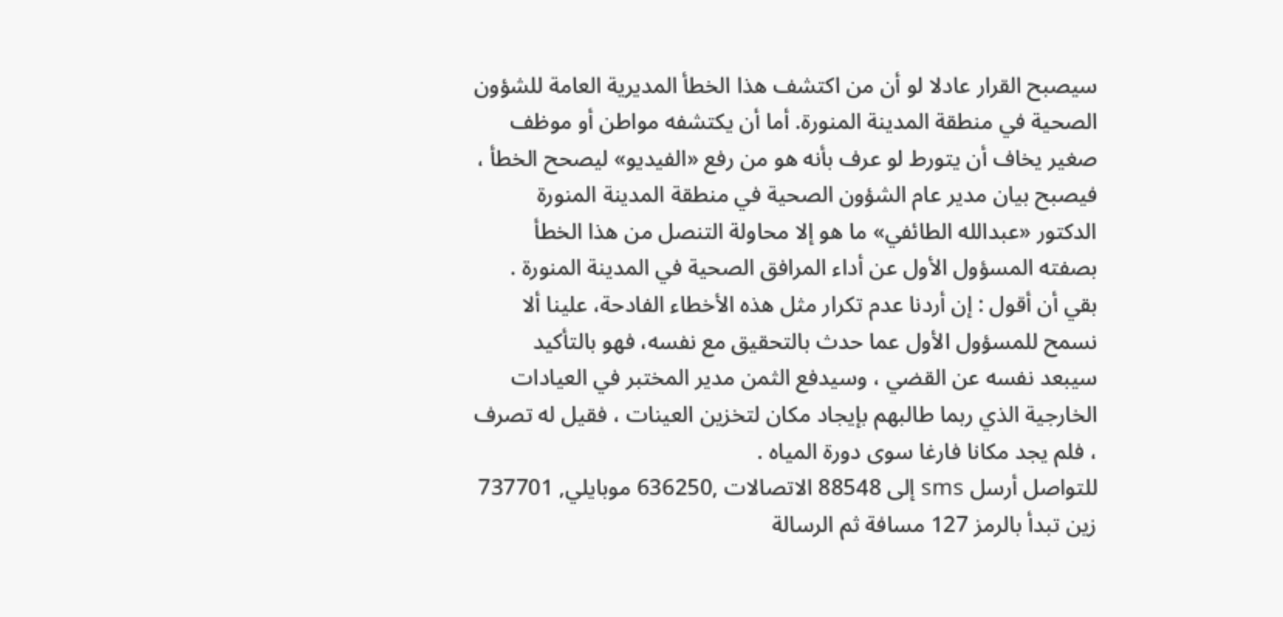سيصبح القرار عادلا لو أن من اكتشف هذا الخطأ المديرية العامة للشؤون الصحية في منطقة المدينة المنورة. أما أن يكتشفه مواطن أو موظف صغير يخاف أن يتورط لو عرف بأنه هو من رفع «الفيديو» ليصحح الخطأ ، فيصبح بيان مدير عام الشؤون الصحية في منطقة المدينة المنورة الدكتور «عبدالله الطائفي» ما هو إلا محاولة التنصل من هذا الخطأ بصفته المسؤول الأول عن أداء المرافق الصحية في المدينة المنورة .
بقي أن أقول : إن أردنا عدم تكرار مثل هذه الأخطاء الفادحة، علينا ألا نسمح للمسؤول الأول عما حدث بالتحقيق مع نفسه، فهو بالتأكيد سيبعد نفسه عن القضي ، وسيدفع الثمن مدير المختبر في العيادات الخارجية الذي ربما طالبهم بإيجاد مكان لتخزين العينات ، فقيل له تصرف ، فلم يجد مكانا فارغا سوى دورة المياه .
للتواصل أرسل sms إلى 88548 الاتصالات ,636250 موبايلي, 737701 زين تبدأ بالرمز 127 مسافة ثم الرسالة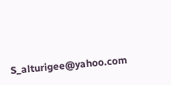S_alturigee@yahoo.com